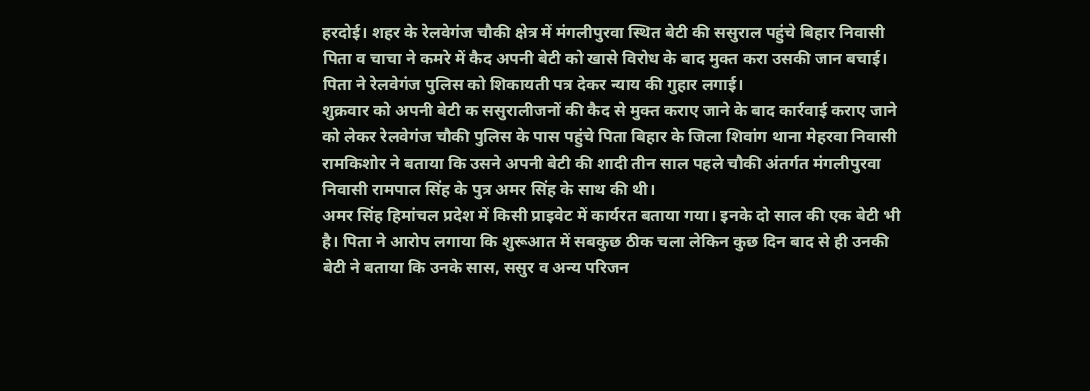हरदोई। शहर के रेलवेगंज चौकी क्षेत्र में मंगलीपुरवा स्थित बेटी की ससुराल पहुंचे बिहार निवासी पिता व चाचा ने कमरे में कैद अपनी बेटी को खासे विरोध के बाद मुक्त करा उसकी जान बचाई। पिता ने रेलवेगंज पुलिस को शिकायती पत्र देकर न्याय की गुहार लगाई।
शुक्रवार को अपनी बेटी क ससुरालीजनों की कैद से मुक्त कराए जाने के बाद कार्रवाई कराए जाने को लेकर रेलवेगंज चौकी पुलिस के पास पहुंचे पिता बिहार के जिला शिवांग थाना मेहरवा निवासी रामकिशोर ने बताया कि उसने अपनी बेटी की शादी तीन साल पहले चौकी अंतर्गत मंगलीपुरवा निवासी रामपाल सिंह के पुत्र अमर सिंह के साथ की थी।
अमर सिंह हिमांचल प्रदेश में किसी प्राइवेट में कार्यरत बताया गया। इनके दो साल की एक बेटी भी है। पिता ने आरोप लगाया कि शुरूआत में सबकुछ ठीक चला लेकिन कुछ दिन बाद से ही उनकी बेटी ने बताया कि उनके सास, ससुर व अन्य परिजन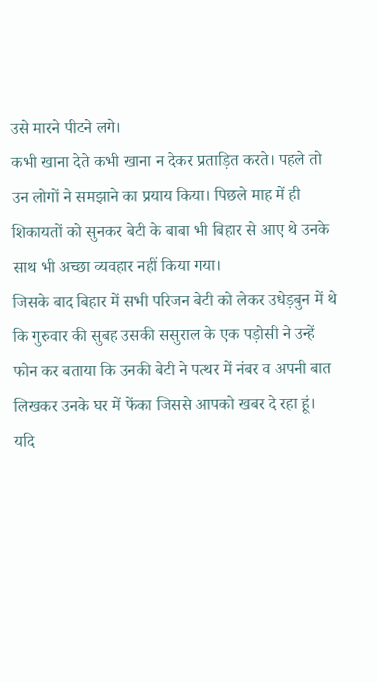उसे मारने पीटने लगे।
कभी खाना देते कभी खाना न देकर प्रताड़ित करते। पहले तो उन लोगों ने समझाने का प्रयाय किया। पिछले माह में ही शिकायतों को सुनकर बेटी के बाबा भी बिहार से आए थे उनके साथ भी अच्छा व्यवहार नहीं किया गया।
जिसके बाद बिहार में सभी परिजन बेटी को लेकर उधेड़बुन में थे कि गुरुवार की सुबह उसकी ससुराल के एक पड़ोसी ने उन्हें फोन कर बताया कि उनकी बेटी ने पत्थर में नंबर व अपनी बात लिखकर उनके घर में फेंका जिससे आपको खबर दे रहा हूं।
यदि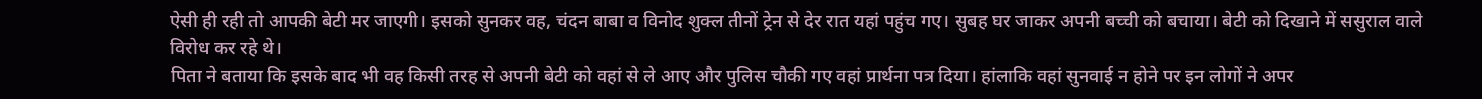ऐसी ही रही तो आपकी बेटी मर जाएगी। इसको सुनकर वह, चंदन बाबा व विनोद शुक्ल तीनों ट्रेन से देर रात यहां पहुंच गए। सुबह घर जाकर अपनी बच्ची को बचाया। बेटी को दिखाने में ससुराल वाले विरोध कर रहे थे।
पिता ने बताया कि इसके बाद भी वह किसी तरह से अपनी बेटी को वहां से ले आए और पुलिस चौकी गए वहां प्रार्थना पत्र दिया। हांलाकि वहां सुनवाई न होने पर इन लोगों ने अपर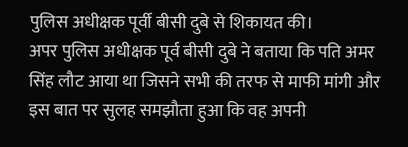पुलिस अधीक्षक पूर्वी बीसी दुबे से शिकायत की।
अपर पुलिस अधीक्षक पूर्व बीसी दुबे ने बताया कि पति अमर सिंह लौट आया था जिसने सभी की तरफ से माफी मांगी और इस बात पर सुलह समझौता हुआ कि वह अपनी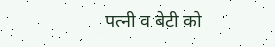पत्नी व बेटी को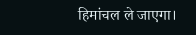हिमांचल ले जाएगा।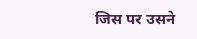जिस पर उसने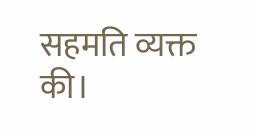सहमति व्यक्त की।